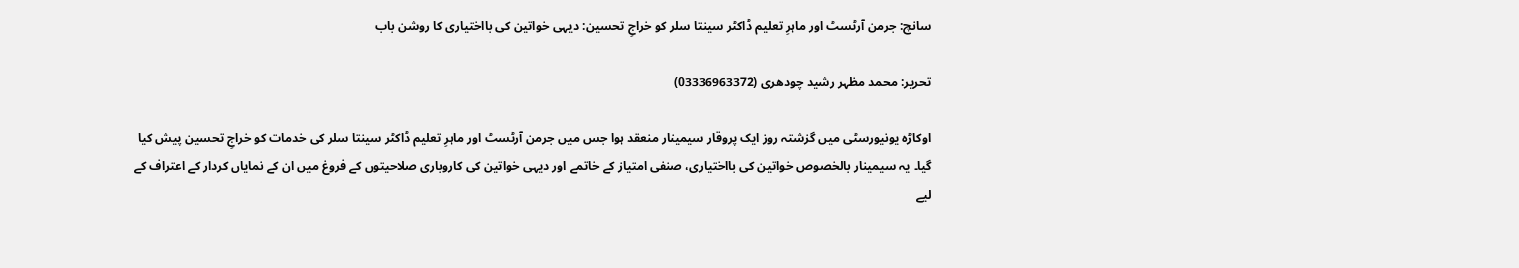سانچ: جرمن آرٹسٹ اور ماہرِ تعلیم ڈاکٹر سینتا سلر کو خراجِ تحسین: دیہی خواتین کی بااختیاری کا روشن باب

تحریر: محمد مظہر رشید چودھری (03336963372)

اوکاڑہ یونیورسٹی میں گزشتہ روز ایک پروقار سیمینار منعقد ہوا جس میں جرمن آرٹسٹ اور ماہرِ تعلیم ڈاکٹر سینتا سلر کی خدمات کو خراجِ تحسین پیش کیا گیا۔ یہ سیمینار بالخصوص خواتین کی بااختیاری، صنفی امتیاز کے خاتمے اور دیہی خواتین کی کاروباری صلاحیتوں کے فروغ میں ان کے نمایاں کردار کے اعتراف کے لیے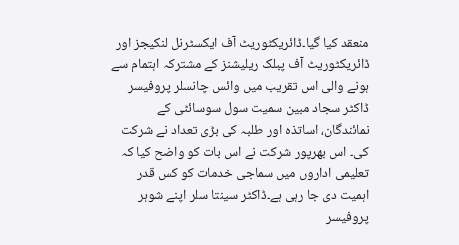منعقد کیا گیا۔ڈائریکٹوریٹ آف ایکسٹرنل لنکیجز اور ڈائریکٹوریٹ آف پبلک ریلیشنز کے مشترکہ اہتمام سے ہونے والی اس تقریب میں وائس چانسلر پروفیسر ڈاکٹر سجاد مبین سمیت سول سوسائٹی کے نمائندگان، اساتذہ اور طلبہ کی بڑی تعداد نے شرکت کی۔ اس بھرپور شرکت نے اس بات کو واضح کیا کہ تعلیمی اداروں میں سماجی خدمات کو کس قدر اہمیت دی جا رہی ہے۔ڈاکٹر سینتا سلر اپنے شوہر پروفیسر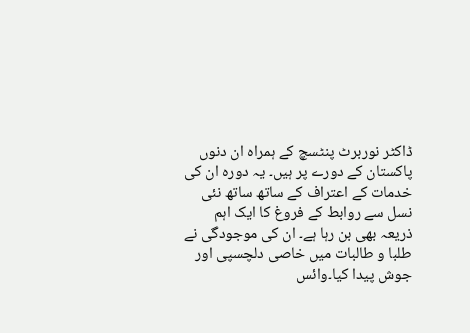ڈاکٹر نوربرٹ پنٹسچ کے ہمراہ ان دنوں پاکستان کے دورے پر ہیں۔ یہ دورہ ان کی خدمات کے اعتراف کے ساتھ ساتھ نئی نسل سے روابط کے فروغ کا ایک اہم ذریعہ بھی بن رہا ہے۔ ان کی موجودگی نے طلبا و طالبات میں خاصی دلچسپی اور جوش پیدا کیا۔وائس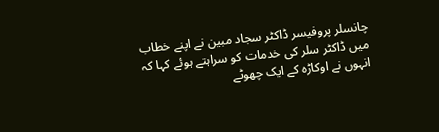چانسلر پروفیسر ڈاکٹر سجاد مبین نے اپنے خطاب میں ڈاکٹر سلر کی خدمات کو سراہتے ہوئے کہا کہ انہوں نے اوکاڑہ کے ایک چھوٹے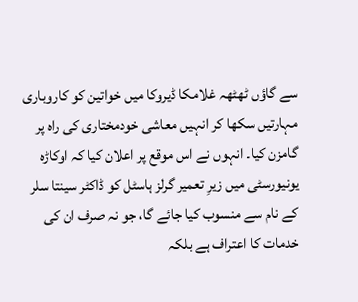سے گاؤں ٹھٹھہ غلامکا ڈیروکا میں خواتین کو کاروباری مہارتیں سکھا کر انہیں معاشی خودمختاری کی راہ پر گامزن کیا۔ انہوں نے اس موقع پر اعلان کیا کہ اوکاڑہ یونیورسٹی میں زیرِ تعمیر گرلز ہاسٹل کو ڈاکٹر سینتا سلر کے نام سے منسوب کیا جائے گا، جو نہ صرف ان کی خدمات کا اعتراف ہے بلکہ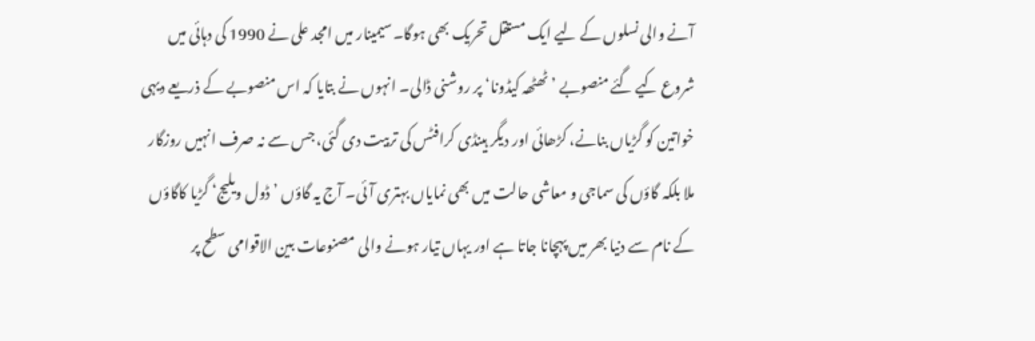آنے والی نسلوں کے لیے ایک مستقل تحریک بھی ہوگا۔سیمینار میں امجد علی نے 1990 کی دہائی میں شروع کیے گئے منصوبے ’ٹھٹھہ کیڈونا‘ پر روشنی ڈالی۔ انہوں نے بتایا کہ اس منصوبے کے ذریعے دیہی خواتین کو گڑیاں بنانے، کڑھائی اور دیگر ہینڈی کرافٹس کی تربیت دی گئی، جس سے نہ صرف انہیں روزگار ملا بلکہ گاؤں کی سماجی و معاشی حالت میں بھی نمایاں بہتری آئی۔ آج یہ گاؤں ’ڈول ویلیج‘ گڑیا کاگاؤں کے نام سے دنیا بھر میں پہچانا جاتا ہے اور یہاں تیار ہونے والی مصنوعات بین الاقوامی سطح پر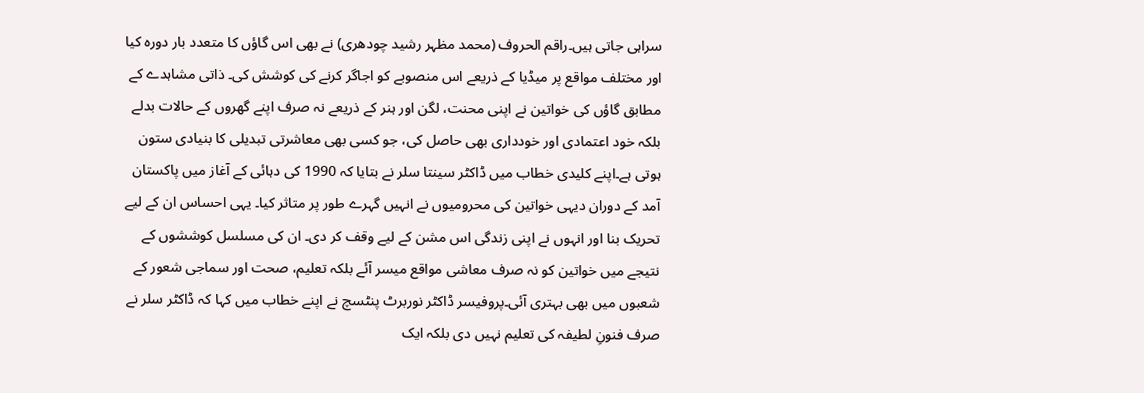سراہی جاتی ہیں۔راقم الحروف (محمد مظہر رشید چودھری) نے بھی اس گاؤں کا متعدد بار دورہ کیا اور مختلف مواقع پر میڈیا کے ذریعے اس منصوبے کو اجاگر کرنے کی کوشش کی۔ ذاتی مشاہدے کے مطابق گاؤں کی خواتین نے اپنی محنت، لگن اور ہنر کے ذریعے نہ صرف اپنے گھروں کے حالات بدلے بلکہ خود اعتمادی اور خودداری بھی حاصل کی، جو کسی بھی معاشرتی تبدیلی کا بنیادی ستون ہوتی ہے۔اپنے کلیدی خطاب میں ڈاکٹر سینتا سلر نے بتایا کہ 1990 کی دہائی کے آغاز میں پاکستان آمد کے دوران دیہی خواتین کی محرومیوں نے انہیں گہرے طور پر متاثر کیا۔ یہی احساس ان کے لیے تحریک بنا اور انہوں نے اپنی زندگی اس مشن کے لیے وقف کر دی۔ ان کی مسلسل کوششوں کے نتیجے میں خواتین کو نہ صرف معاشی مواقع میسر آئے بلکہ تعلیم، صحت اور سماجی شعور کے شعبوں میں بھی بہتری آئی۔پروفیسر ڈاکٹر نوربرٹ پنٹسچ نے اپنے خطاب میں کہا کہ ڈاکٹر سلر نے صرف فنونِ لطیفہ کی تعلیم نہیں دی بلکہ ایک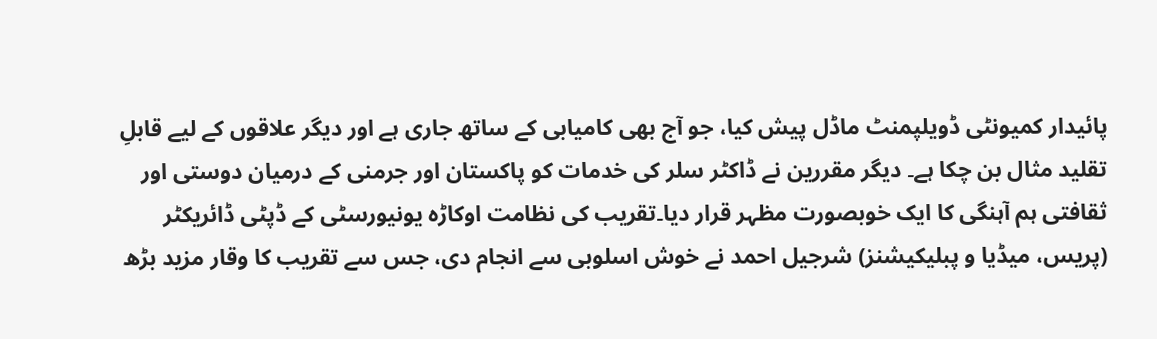پائیدار کمیونٹی ڈویلپمنٹ ماڈل پیش کیا، جو آج بھی کامیابی کے ساتھ جاری ہے اور دیگر علاقوں کے لیے قابلِ تقلید مثال بن چکا ہے۔ دیگر مقررین نے ڈاکٹر سلر کی خدمات کو پاکستان اور جرمنی کے درمیان دوستی اور ثقافتی ہم آہنگی کا ایک خوبصورت مظہر قرار دیا۔تقریب کی نظامت اوکاڑہ یونیورسٹی کے ڈپٹی ڈائریکٹر (پریس، میڈیا و پبلیکیشنز) شرجیل احمد نے خوش اسلوبی سے انجام دی، جس سے تقریب کا وقار مزید بڑھ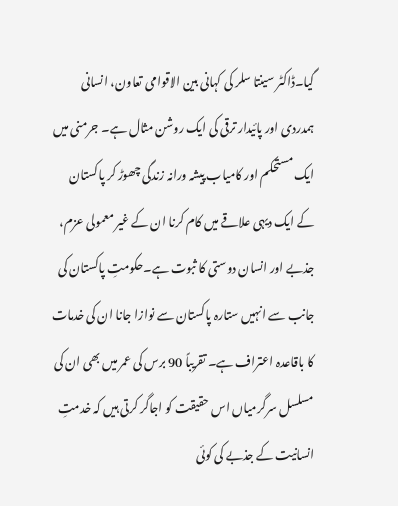گیا۔ڈاکٹر سینتا سلر کی کہانی بین الاقوامی تعاون، انسانی ہمدردی اور پائیدار ترقی کی ایک روشن مثال ہے۔ جرمنی میں ایک مستحکم اور کامیاب پیشہ ورانہ زندگی چھوڑ کر پاکستان کے ایک دیہی علاقے میں کام کرنا ان کے غیر معمولی عزم، جذبے اور انسان دوستی کا ثبوت ہے۔حکومتِ پاکستان کی جانب سے انہیں ستارہ پاکستان سے نوازا جانا ان کی خدمات کا باقاعدہ اعتراف ہے۔ تقریباً 90 برس کی عمر میں بھی ان کی مسلسل سرگرمیاں اس حقیقت کو اجاگر کرتی ہیں کہ خدمتِ انسانیت کے جذبے کی کوئی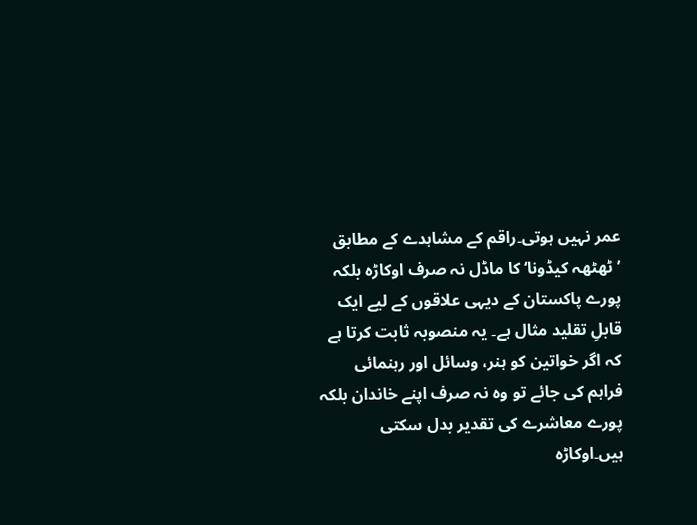عمر نہیں ہوتی۔راقم کے مشاہدے کے مطابق ’ٹھٹھہ کیڈونا‘ کا ماڈل نہ صرف اوکاڑہ بلکہ پورے پاکستان کے دیہی علاقوں کے لیے ایک قابلِ تقلید مثال ہے۔ یہ منصوبہ ثابت کرتا ہے کہ اگر خواتین کو ہنر، وسائل اور رہنمائی فراہم کی جائے تو وہ نہ صرف اپنے خاندان بلکہ پورے معاشرے کی تقدیر بدل سکتی ہیں۔اوکاڑہ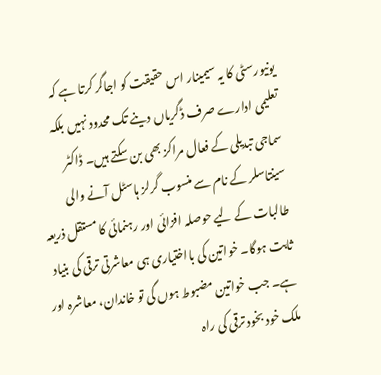یونیورسٹی کا یہ سیمینار اس حقیقت کو اجاگر کرتا ہے کہ تعلیمی ادارے صرف ڈگریاں دینے تک محدود نہیں بلکہ سماجی تبدیلی کے فعال مراکز بھی بن سکتے ہیں۔ ڈاکٹر سینتاسلر کے نام سے منسوب گرلز ہاسٹل آنے والی طالبات کے لیے حوصلہ افزائی اور رہنمائی کا مستقل ذریعہ ثابت ہوگا۔ خواتین کی بااختیاری ہی معاشرتی ترقی کی بنیاد ہے۔ جب خواتین مضبوط ہوں گی تو خاندان، معاشرہ اور ملک خود بخود ترقی کی راہ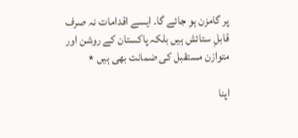پر گامزن ہو جائے گا۔ ایسے اقدامات نہ صرف قابلِ ستائش ہیں بلکہ پاکستان کے روشن اور متوازن مستقبل کی ضمانت بھی ہیں ٭

اپنا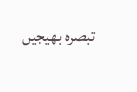تبصرہ بھیجیں